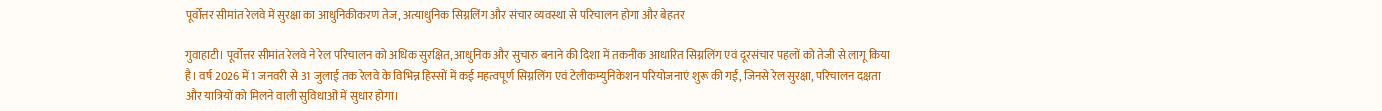पूर्वोत्तर सीमांत रेलवे में सुरक्षा का आधुनिकीकरण तेज, अत्याधुनिक सिग्नलिंग और संचार व्यवस्था से परिचालन होगा और बेहतर

गुवाहाटी। पूर्वोत्तर सीमांत रेलवे ने रेल परिचालन को अधिक सुरक्षित, आधुनिक और सुचारु बनाने की दिशा में तकनीक आधारित सिग्नलिंग एवं दूरसंचार पहलों को तेजी से लागू किया है। वर्ष 2026 में 1 जनवरी से 31 जुलाई तक रेलवे के विभिन्न हिस्सों में कई महत्वपूर्ण सिग्नलिंग एवं टेलीकम्युनिकेशन परियोजनाएं शुरू की गईं, जिनसे रेल सुरक्षा, परिचालन दक्षता और यात्रियों को मिलने वाली सुविधाओं में सुधार होगा।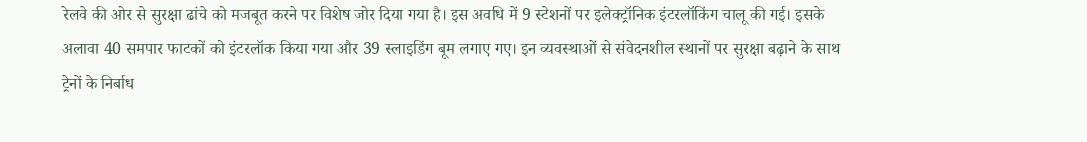रेलवे की ओर से सुरक्षा ढांचे को मजबूत करने पर विशेष जोर दिया गया है। इस अवधि में 9 स्टेशनों पर इलेक्ट्रॉनिक इंटरलॉकिंग चालू की गई। इसके अलावा 40 समपार फाटकों को इंटरलॉक किया गया और 39 स्लाइडिंग बूम लगाए गए। इन व्यवस्थाओं से संवेदनशील स्थानों पर सुरक्षा बढ़ाने के साथ ट्रेनों के निर्बाध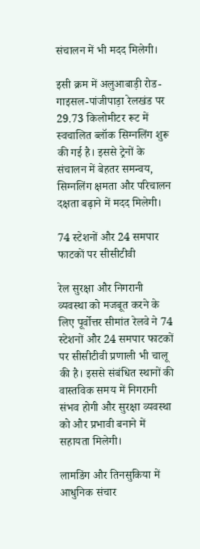संचालन में भी मदद मिलेगी।

इसी क्रम में अलुआबाड़ी रोड-गाइसल-पांजीपाड़ा रेलखंड पर 29.73 किलोमीटर रूट में स्वचालित ब्लॉक सिग्नलिंग शुरू की गई है। इससे ट्रेनों के संचालन में बेहतर समन्वय, सिग्नलिंग क्षमता और परिचालन दक्षता बढ़ाने में मदद मिलेगी।

74 स्टेशनों और 24 समपार फाटकों पर सीसीटीवी

रेल सुरक्षा और निगरानी व्यवस्था को मजबूत करने के लिए पूर्वोत्तर सीमांत रेलवे ने 74 स्टेशनों और 24 समपार फाटकों पर सीसीटीवी प्रणाली भी चालू की है। इससे संबंधित स्थानों की वास्तविक समय में निगरानी संभव होगी और सुरक्षा व्यवस्था को और प्रभावी बनाने में सहायता मिलेगी।

लामडिंग और तिनसुकिया में आधुनिक संचार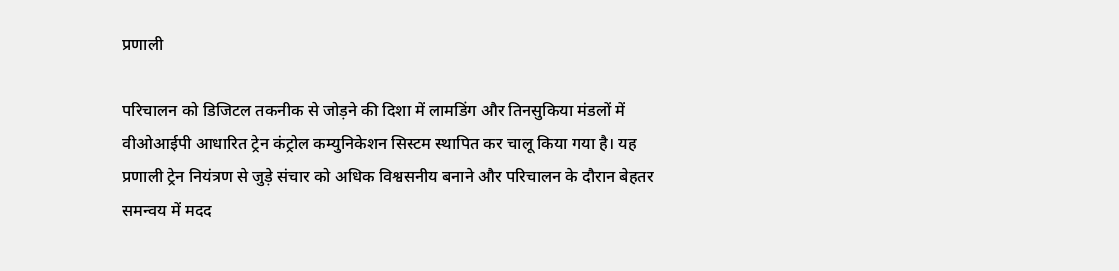प्रणाली

परिचालन को डिजिटल तकनीक से जोड़ने की दिशा में लामडिंग और तिनसुकिया मंडलों में वीओआईपी आधारित ट्रेन कंट्रोल कम्युनिकेशन सिस्टम स्थापित कर चालू किया गया है। यह प्रणाली ट्रेन नियंत्रण से जुड़े संचार को अधिक विश्वसनीय बनाने और परिचालन के दौरान बेहतर समन्वय में मदद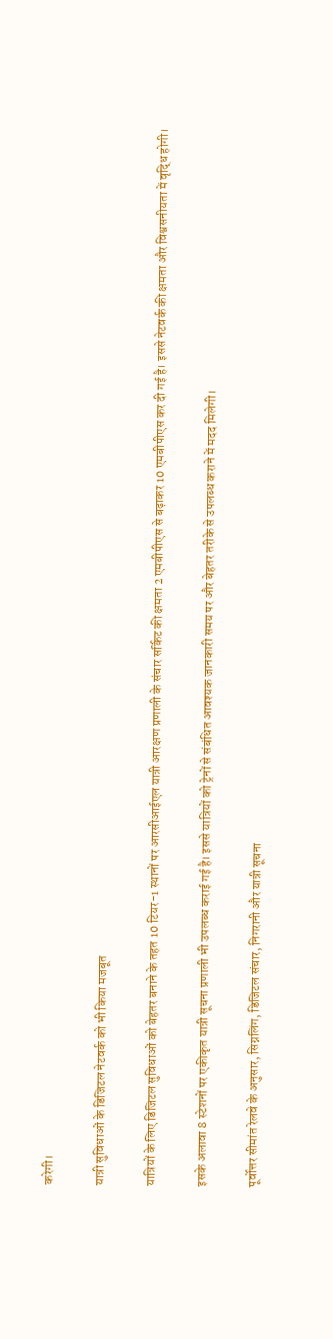करेगी।

यात्री सुविधाओं के डिजिटल नेटवर्क को भी किया मजबूत

यात्रियों के लिए डिजिटल सुविधाओं को बेहतर बनाने के तहत 10 टियर-1 स्थानों पर आरसीआईएल यात्री आरक्षण प्रणाली के संचार सर्किट की क्षमता 2 एमबीपीएस से बढ़ाकर 10 एमबीपीएस कर दी गई है। इससे नेटवर्क की क्षमता और विश्वसनीयता में वृद्धि होगी।

इसके अलावा 8 स्टेशनों पर एकीकृत यात्री सूचना प्रणाली भी उपलब्ध कराई गई है। इससे यात्रियों को ट्रेनों से संबंधित आवश्यक जानकारी समय पर और बेहतर तरीके से उपलब्ध कराने में मदद मिलेगी।

पूर्वोत्तर सीमांत रेलवे के अनुसार, सिग्नलिंग, डिजिटल संचार, निगरानी और यात्री सूचना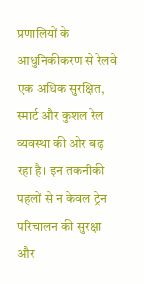प्रणालियों के आधुनिकीकरण से रेलवे एक अधिक सुरक्षित, स्मार्ट और कुशल रेल व्यवस्था की ओर बढ़ रहा है। इन तकनीकी पहलों से न केवल ट्रेन परिचालन की सुरक्षा और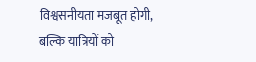विश्वसनीयता मजबूत होगी, बल्कि यात्रियों को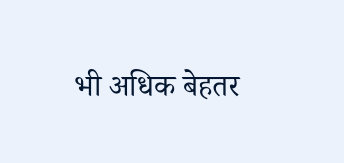भी अधिक बेहतर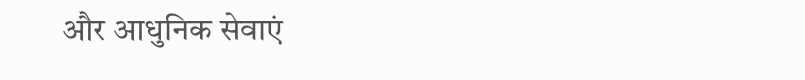और आधुनिक सेवाएं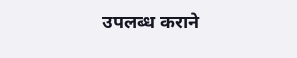उपलब्ध कराने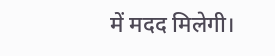में मदद मिलेगी।